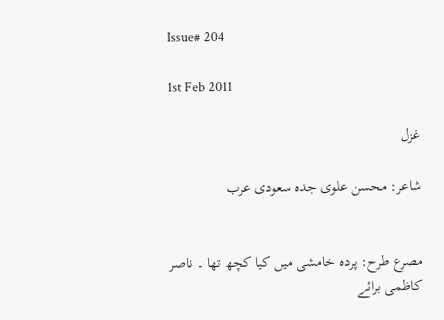Issue# 204

1st Feb 2011

غزل

شاعر: محسن علوی جدہ سعودی عرب


مصرع طرح: پردہ خامشی میں کیا کچھ تھا ۔ ناصر کاظمی برائے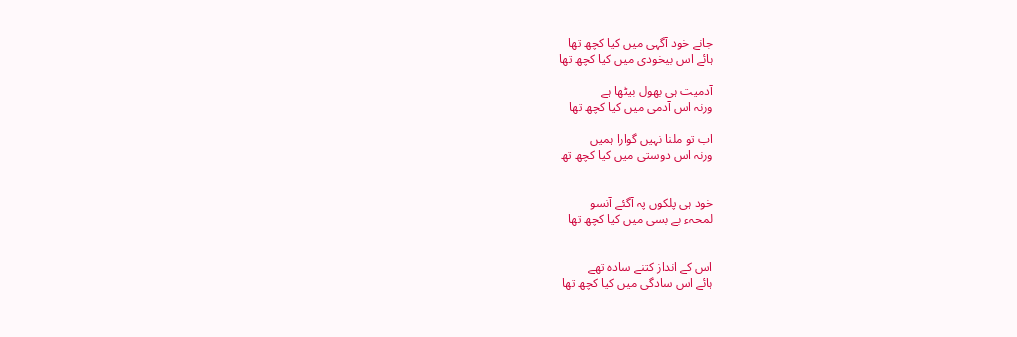جانے خود آگہی میں کیا کچھ تھا
ہائے اس بیخودی میں کیا کچھ تھا

آدمیت ہی بھول بیٹھا ہے
ورنہ اس آدمی میں کیا کچھ تھا

اب تو ملنا نہیں گوارا ہمیں
ورنہ اس دوستی میں کیا کچھ تھ


خود ہی پلکوں پہ آگئے آنسو
لمحہء بے بسی میں کیا کچھ تھا


اس کے انداز کتنے سادہ تھے
ہائے اس سادگی میں کیا کچھ تھا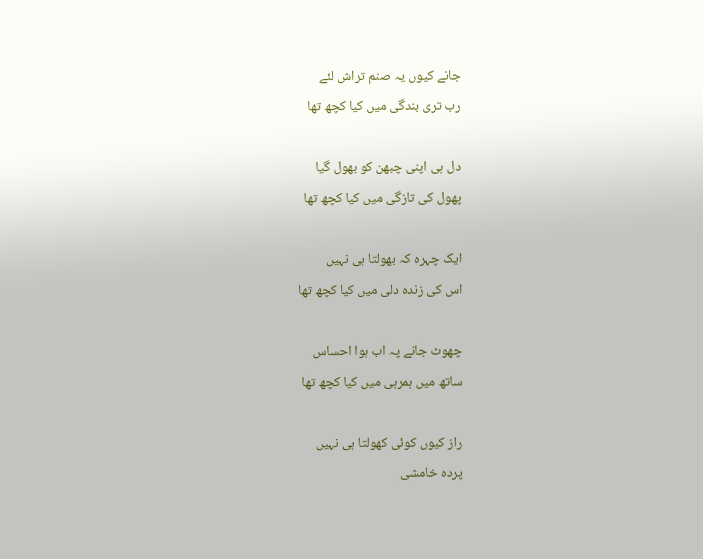جانے کیوں یہ صنم تراش لئے
رب تری بندگی میں کیا کچھ تھا

دل ہی اپنی چبھن کو بھول گیا
پھول کی تازگی میں کیا کچھ تھا

ایک چہرہ کہ بھولتا ہی نہیں
اس کی زندہ دلی میں کیا کچھ تھا

چھوٹ جانے پہ اب ہوا احساس
ساتھ میں ہمرہی میں کیا کچھ تھا

راز کیوں کوئی کھولتا ہی نہیں
پردہ خامشی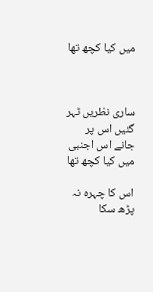میں کیا کچھ تھا



ساری نظریں ٹہر گئیں اس پر
جانے اس اجنبی میں کیا کچھ تھا

اس کا چہرہ نہ پڑھ سکا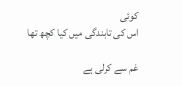کوئی
اس کی تابندگی میں کیا کچھ تھا

غم سے کرلی ہے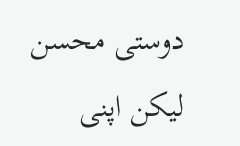دوستی محسن
لیکن اپنی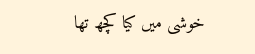خوشی میں کیا کچھ تھا